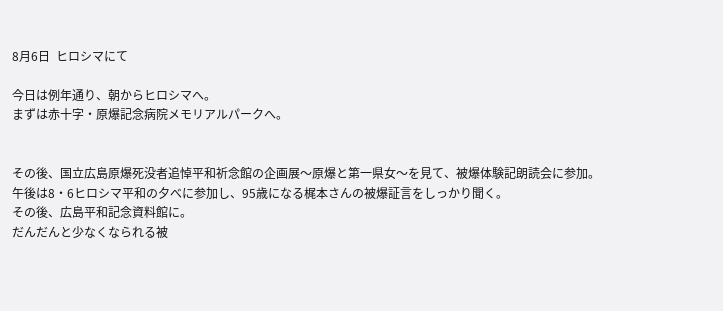8月6日  ヒロシマにて

今日は例年通り、朝からヒロシマへ。
まずは赤十字・原爆記念病院メモリアルパークへ。


その後、国立広島原爆死没者追悼平和祈念館の企画展〜原爆と第一県女〜を見て、被爆体験記朗読会に参加。
午後は8・6ヒロシマ平和の夕べに参加し、95歳になる梶本さんの被爆証言をしっかり聞く。
その後、広島平和記念資料館に。
だんだんと少なくなられる被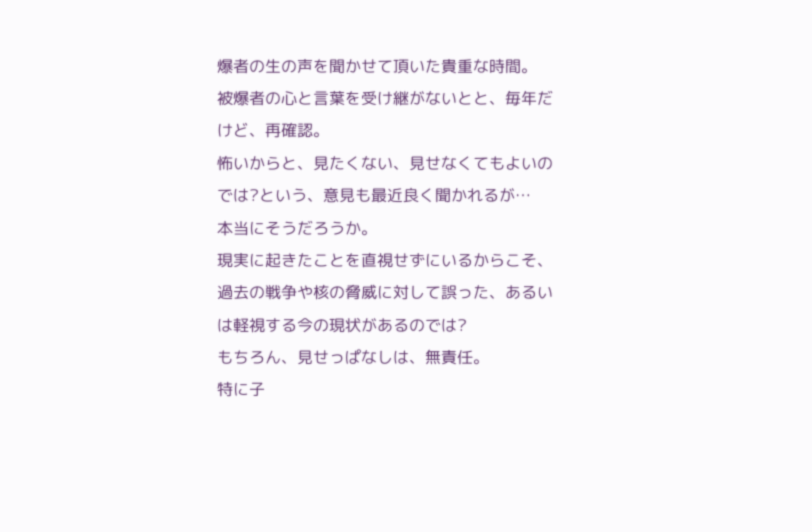爆者の生の声を聞かせて頂いた貴重な時間。
被爆者の心と言葉を受け継がないとと、毎年だけど、再確認。
怖いからと、見たくない、見せなくてもよいのでは?という、意見も最近良く聞かれるが…
本当にそうだろうか。
現実に起きたことを直視せずにいるからこそ、過去の戦争や核の脅威に対して誤った、あるいは軽視する今の現状があるのでは?
もちろん、見せっぱなしは、無責任。
特に子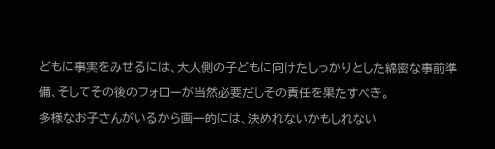どもに事実をみせるには、大人側の子どもに向けたしっかりとした綿密な事前準備、そしてその後のフォローが当然必要だしその責任を果たすべき。
多様なお子さんがいるから画一的には、決めれないかもしれない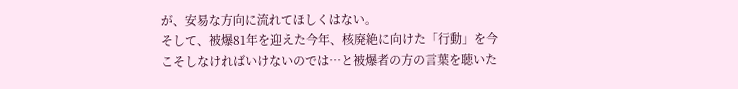が、安易な方向に流れてほしくはない。
そして、被爆81年を迎えた今年、核廃絶に向けた「行動」を今こそしなければいけないのでは…と被爆者の方の言葉を聴いた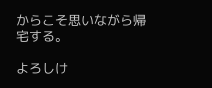からこそ思いながら帰宅する。

よろしけ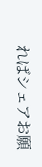ればシェアお願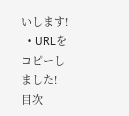いします!
  • URLをコピーしました!
目次